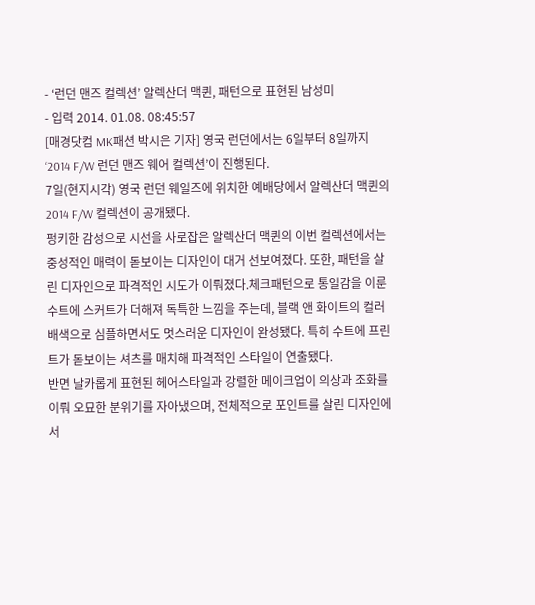- ‘런던 맨즈 컬렉션’ 알렉산더 맥퀸, 패턴으로 표현된 남성미
- 입력 2014. 01.08. 08:45:57
[매경닷컴 MK패션 박시은 기자] 영국 런던에서는 6일부터 8일까지 ‘2014 F/W 런던 맨즈 웨어 컬렉션’이 진행된다.
7일(현지시각) 영국 런던 웨일즈에 위치한 예배당에서 알렉산더 맥퀸의 2014 F/W 컬렉션이 공개됐다.
펑키한 감성으로 시선을 사로잡은 알렉산더 맥퀸의 이번 컬렉션에서는 중성적인 매력이 돋보이는 디자인이 대거 선보여졌다. 또한, 패턴을 살린 디자인으로 파격적인 시도가 이뤄졌다.체크패턴으로 통일감을 이룬 수트에 스커트가 더해져 독특한 느낌을 주는데, 블랙 앤 화이트의 컬러 배색으로 심플하면서도 멋스러운 디자인이 완성됐다. 특히 수트에 프린트가 돋보이는 셔츠를 매치해 파격적인 스타일이 연출됐다.
반면 날카롭게 표현된 헤어스타일과 강렬한 메이크업이 의상과 조화를 이뤄 오묘한 분위기를 자아냈으며, 전체적으로 포인트를 살린 디자인에서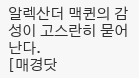알렉산더 맥퀸의 감성이 고스란히 묻어난다.
[매경닷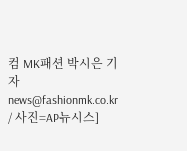컴 MK패션 박시은 기자 news@fashionmk.co.kr / 사진=AP뉴시스]